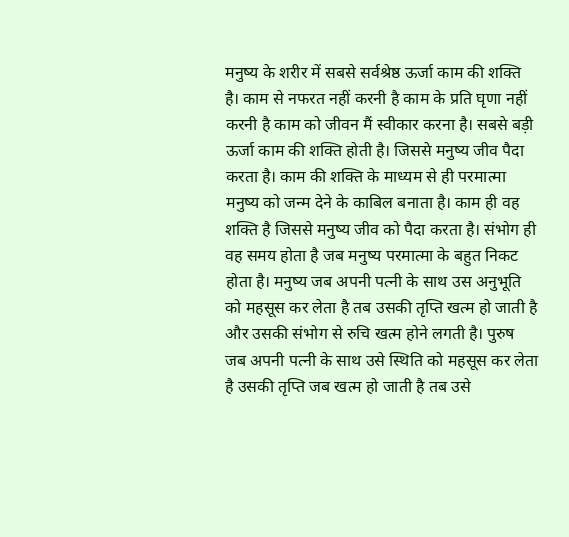मनुष्य के शरीर में सबसे सर्वश्रेष्ठ ऊर्जा काम की शक्ति है। काम से नफरत नहीं करनी है काम के प्रति घृणा नहीं करनी है काम को जीवन मैं स्वीकार करना है। सबसे बड़ी ऊर्जा काम की शक्ति होती है। जिससे मनुष्य जीव पैदा करता है। काम की शक्ति के माध्यम से ही परमात्मा मनुष्य को जन्म देने के काबिल बनाता है। काम ही वह शक्ति है जिससे मनुष्य जीव को पैदा करता है। संभोग ही वह समय होता है जब मनुष्य परमात्मा के बहुत निकट होता है। मनुष्य जब अपनी पत्नी के साथ उस अनुभूति को महसूस कर लेता है तब उसकी तृप्ति खत्म हो जाती है और उसकी संभोग से रुचि खत्म होने लगती है। पुरुष जब अपनी पत्नी के साथ उसे स्थिति को महसूस कर लेता है उसकी तृप्ति जब खत्म हो जाती है तब उसे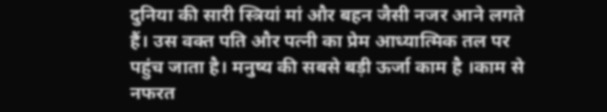दुनिया की सारी स्त्रियां मां और बहन जैसी नजर आने लगते हैं। उस वक्त पति और पत्नी का प्रेम आध्यात्मिक तल पर पहुंच जाता है। मनुष्य की सबसे बड़ी ऊर्जा काम है ।काम से नफरत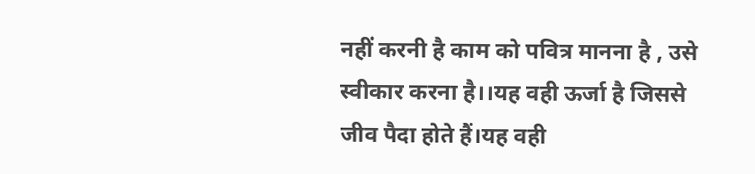नहीं करनी है काम को पवित्र मानना है , उसे स्वीकार करना है।।यह वही ऊर्जा है जिससे जीव पैदा होते हैं।यह वही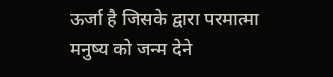ऊर्जा है जिसके द्वारा परमात्मा मनुष्य को जन्म देने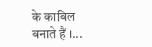के काबिल बनाते हैं ।...